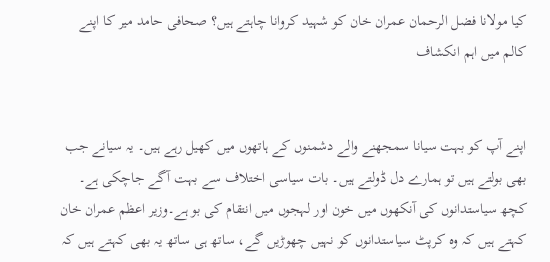کیا مولانا فضل الرحمان عمران خان کو شہید کروانا چاہتے ہیں؟ صحافی حامد میر کا اپنے کالم میں اہم انکشاف


اپنے آپ کو بہت سیانا سمجھنے والے دشمنوں کے ہاتھوں میں کھیل رہے ہیں۔ یہ سیانے جب بھی بولتے ہیں تو ہمارے دل ڈولتے ہیں۔ بات سیاسی اختلاف سے بہت آگے جاچکی ہے۔ کچھ سیاستدانوں کی آنکھوں میں خون اور لہجوں میں انتقام کی بو ہے۔وزیر اعظم عمران خان کہتے ہیں کہ وہ کرپٹ سیاستدانوں کو نہیں چھوڑیں گے، ساتھ ہی ساتھ یہ بھی کہتے ہیں کہ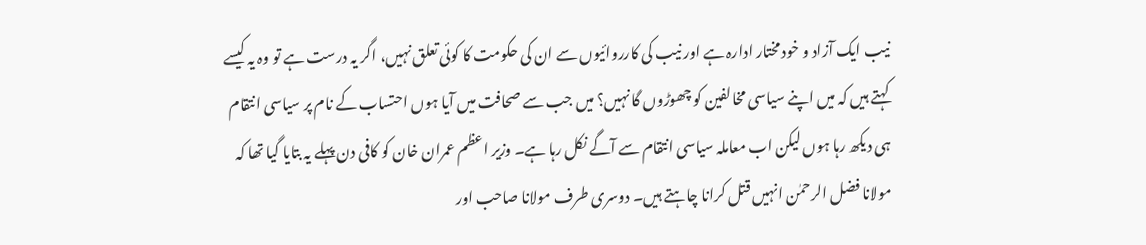نیب ایک آزاد و خود مختار ادارہ ہے اور نیب کی کارروائیوں سے ان کی حکومت کا کوئی تعلق نہیں، اگر یہ درست ہے تو وہ یہ کیسے کہتے ہیں کہ میں اپنے سیاسی مخالفین کو چھوڑوں گا نہیں؟ میں جب سے صحافت میں آیا ہوں احتساب کے نام پر سیاسی انتقام ہی دیکھ رہا ہوں لیکن اب معاملہ سیاسی انتقام سے آگے نکل رہا ہے۔ وزیر اعظم عمران خان کو کافی دن پہلے یہ بتایا گیا تھا کہ مولانا فضل الرحمٰن انہیں قتل کرانا چاہتے ہیں۔ دوسری طرف مولانا صاحب اور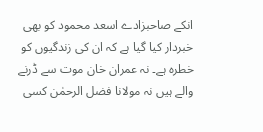انکے صاحبزادے اسعد محمود کو بھی خبردار کیا گیا ہے کہ ان کی زندگیوں کو خطرہ ہے۔ نہ عمران خان موت سے ڈرنے والے ہیں نہ مولانا فضل الرحمٰن کسی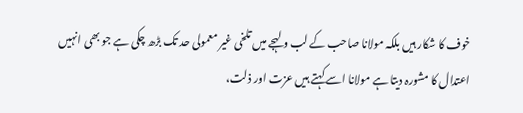خوف کا شکار ہیں بلکہ مولانا صاحب کے لب و لہجے میں تلخی غیر معمولی حد تک بڑھ چکی ہے جو بھی انہیں اعتدال کا مشورہ دیتا ہے مولانا اسے کہتے ہیں عزت اور ذلت،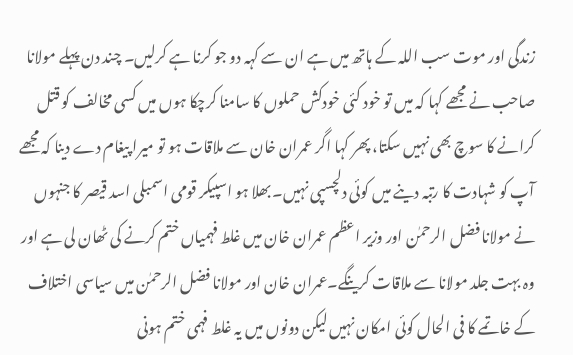زندگی اور موت سب اللہ کے ہاتھ میں ہے ان سے کہہ دو جو کرنا ہے کرلیں۔ چند دن پہلے مولانا صاحب نے مجھے کہا کہ میں تو خود کئی خودکش حملوں کا سامنا کرچکا ہوں میں کسی مخالف کو قتل کرانے کا سوچ بھی نہیں سکتا، پھر کہا اگر عمران خان سے ملاقات ہو تو میرا پیغام دے دینا کہ مجھے آپ کو شہادت کا رتبہ دینے میں کوئی دلچسپی نہیں۔ بھلا ہو اسپیکر قومی اسمبلی اسد قیصر کا جنہوں نے مولانا فضل الرحمٰن اور وزیر اعظم عمران خان میں غلط فہمیاں ختم کرنے کی ٹھان لی ہے اور وہ بہت جلد مولانا سے ملاقات کرینگے۔عمران خان اور مولانا فضل الرحمٰن میں سیاسی اختلاف کے خاتمے کا فی الحال کوئی امکان نہیں لیکن دونوں میں یہ غلط فہمی ختم ہونی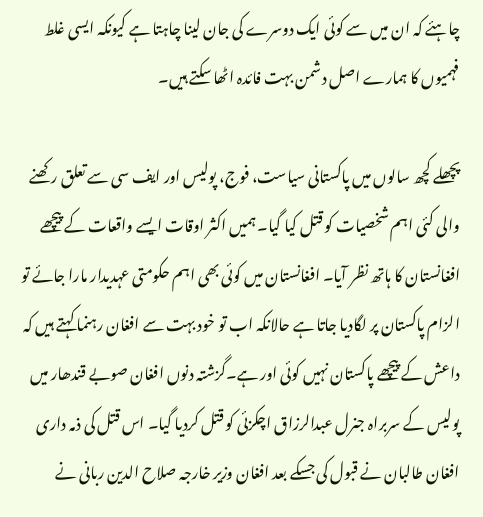چاہئے کہ ان میں سے کوئی ایک دوسرے کی جان لینا چاہتا ہے کیونکہ ایسی غلط فہمیوں کا ہمارے اصل دشمن بہت فائدہ اٹھا سکتے ہیں۔

پچھلے کچھ سالوں میں پاکستانی سیاست، فوج، پولیس اور ایف سی سے تعلق رکھنے والی کئی اہم شخصیات کو قتل کیا گیا۔ ہمیں اکثر اوقات ایسے واقعات کے پیچھے افغانستان کا ہاتھ نظر آیا۔ افغانستان میں کوئی بھی اہم حکومتی عہدیدار مارا جائے تو الزام پاکستان پر لگادیا جاتا ہے حالانکہ اب تو خود بہت سے افغان رہنما کہتے ہیں کہ داعش کے پیچھے پاکستان نہیں کوئی اور ہے۔گزشتہ دنوں افغان صوبے قندھار میں پولیس کے سربراہ جنرل عبدالرزاق اچکزئی کو قتل کردیا گیا۔ اس قتل کی ذمہ داری افغان طالبان نے قبول کی جسکے بعد افغان وزیر خارجہ صلاح الدین ربانی نے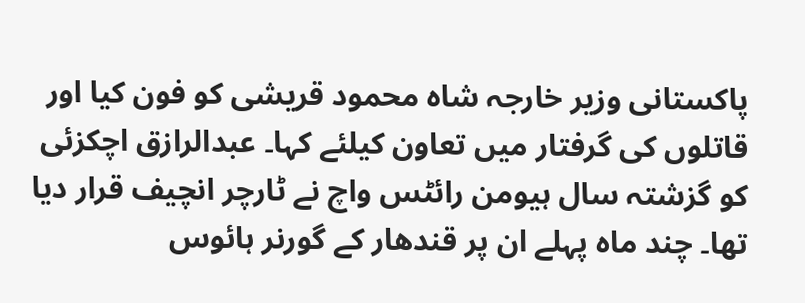پاکستانی وزیر خارجہ شاہ محمود قریشی کو فون کیا اور قاتلوں کی گرفتار میں تعاون کیلئے کہا۔ عبدالرازق اچکزئی کو گزشتہ سال ہیومن رائٹس واچ نے ٹارچر انچیف قرار دیا تھا۔ چند ماہ پہلے ان پر قندھار کے گورنر ہائوس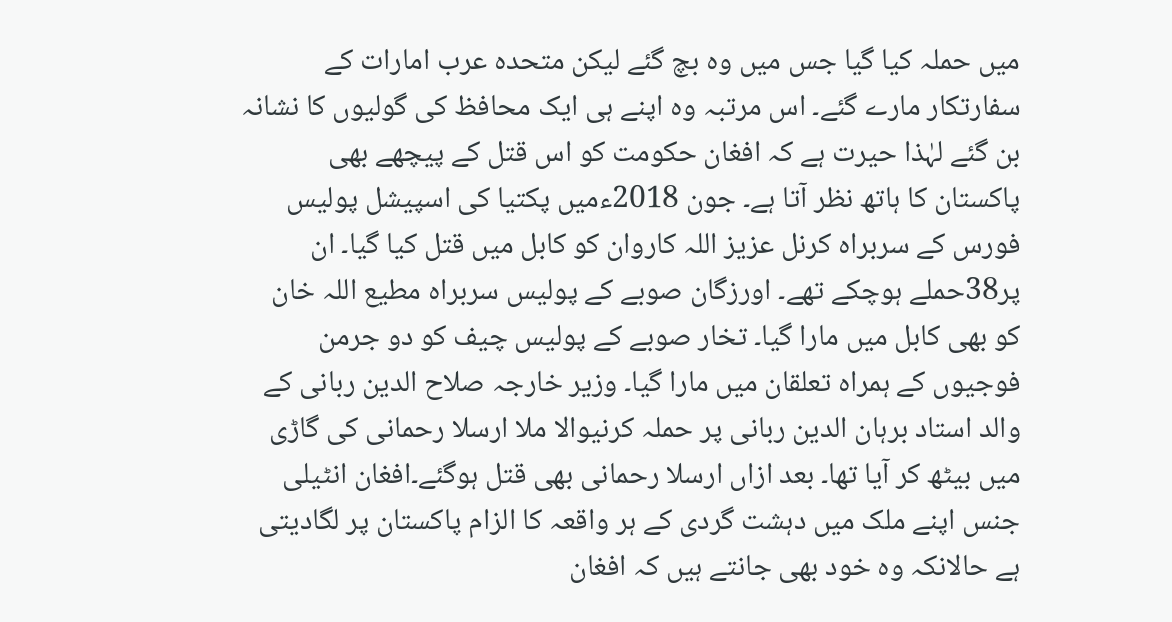میں حملہ کیا گیا جس میں وہ بچ گئے لیکن متحدہ عرب امارات کے سفارتکار مارے گئے۔ اس مرتبہ وہ اپنے ہی ایک محافظ کی گولیوں کا نشانہ بن گئے لہٰذا حیرت ہے کہ افغان حکومت کو اس قتل کے پیچھے بھی پاکستان کا ہاتھ نظر آتا ہے۔ جون 2018ءمیں پکتیا کی اسپیشل پولیس فورس کے سربراہ کرنل عزیز اللہ کاروان کو کابل میں قتل کیا گیا۔ ان پر38حملے ہوچکے تھے۔ اورزگان صوبے کے پولیس سربراہ مطیع اللہ خان کو بھی کابل میں مارا گیا۔ تخار صوبے کے پولیس چیف کو دو جرمن فوجیوں کے ہمراہ تعلقان میں مارا گیا۔ وزیر خارجہ صلاح الدین ربانی کے والد استاد برہان الدین ربانی پر حملہ کرنیوالا ملا ارسلا رحمانی کی گاڑی میں بیٹھ کر آیا تھا۔ بعد ازاں ارسلا رحمانی بھی قتل ہوگئے۔افغان انٹیلی جنس اپنے ملک میں دہشت گردی کے ہر واقعہ کا الزام پاکستان پر لگادیتی ہے حالانکہ وہ خود بھی جانتے ہیں کہ افغان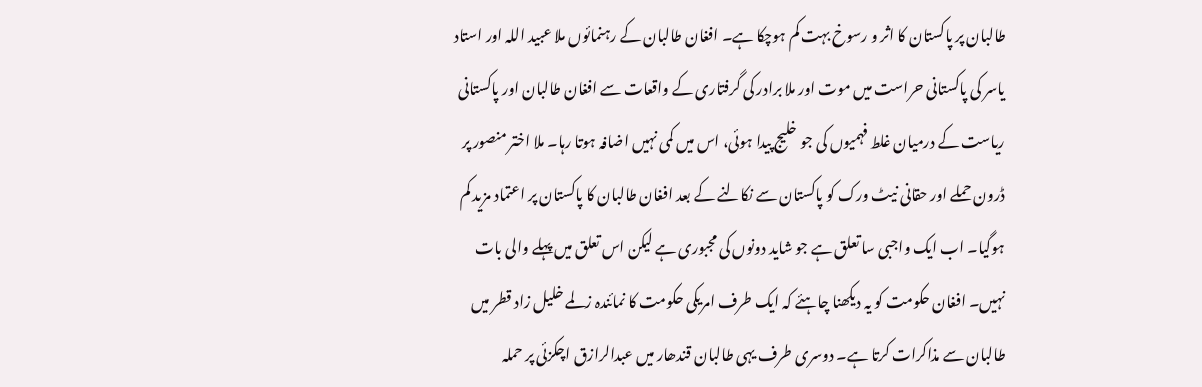طالبان پر پاکستان کا اثر و رسوخ بہت کم ہوچکا ہے۔ افغان طالبان کے رہنمائوں ملا عبید اللہ اور استاد یاسر کی پاکستانی حراست میں موت اور ملا برادر کی گرفتاری کے واقعات سے افغان طالبان اور پاکستانی ریاست کے درمیان غلط فہمیوں کی جو خلیج پیدا ہوئی، اس میں کمی نہیں اضافہ ہوتا رہا۔ ملا اختر منصور پر ڈرون حملے اور حقانی نیٹ ورک کو پاکستان سے نکالنے کے بعد افغان طالبان کا پاکستان پر اعتماد مزید کم ہوگیا۔ اب ایک واجبی سا تعلق ہے جو شاید دونوں کی مجبوری ہے لیکن اس تعلق میں پہلے والی بات نہیں۔ افغان حکومت کو یہ دیکھنا چاہئے کہ ایک طرف امریکی حکومت کا نمائندہ زلمے خلیل زاد قطر میں طالبان سے مذاکرات کرتا ہے۔ دوسری طرف یہی طالبان قندھار میں عبدالرازق اچکزئی پر حملہ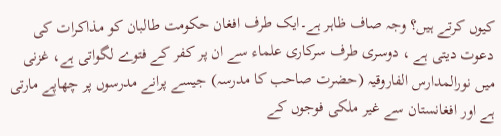کیوں کرتے ہیں؟ وجہ صاف ظاہر ہے۔ایک طرف افغان حکومت طالبان کو مذاکرات کی دعوت دیتی ہے ، دوسری طرف سرکاری علماء سے ان پر کفر کے فتوے لگواتی ہے، غزنی میں نورالمدارس الفاروقیہ (حضرت صاحب کا مدرسہ) جیسے پرانے مدرسوں پر چھاپے مارتی ہے اور افغانستان سے غیر ملکی فوجوں کے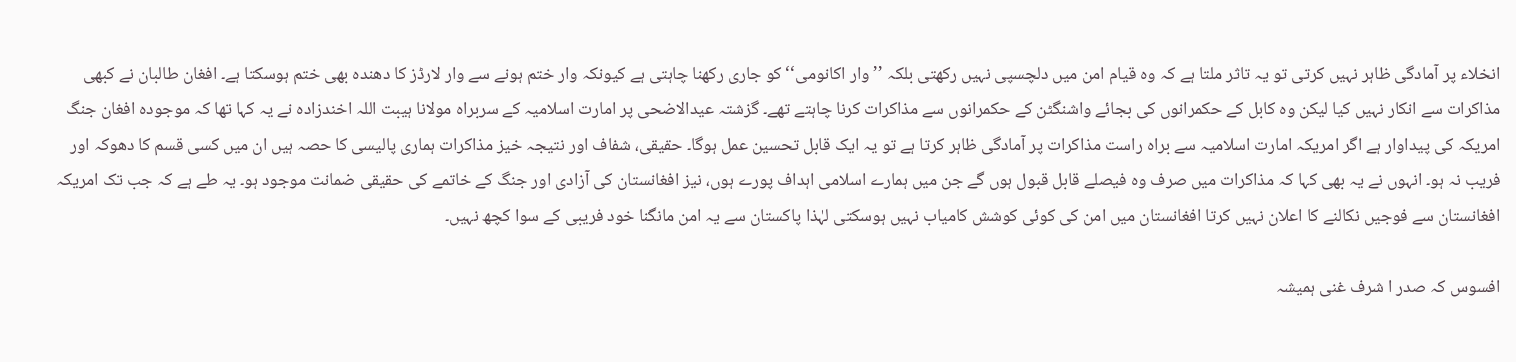انخلاء پر آمادگی ظاہر نہیں کرتی تو یہ تاثر ملتا ہے کہ وہ قیام امن میں دلچسپی نہیں رکھتی بلکہ ’’وار اکانومی‘‘ کو جاری رکھنا چاہتی ہے کیونکہ وار ختم ہونے سے وار لارڈز کا دھندہ بھی ختم ہوسکتا ہے۔ افغان طالبان نے کبھی مذاکرات سے انکار نہیں کیا لیکن وہ کابل کے حکمرانوں کی بجائے واشنگٹن کے حکمرانوں سے مذاکرات کرنا چاہتے تھے۔ گزشتہ عیدالاضحی پر امارت اسلامیہ کے سربراہ مولانا ہیبت اللہ اخندزادہ نے یہ کہا تھا کہ موجودہ افغان جنگ امریکہ کی پیداوار ہے اگر امریکہ امارت اسلامیہ سے براہ راست مذاکرات پر آمادگی ظاہر کرتا ہے تو یہ ایک قابل تحسین عمل ہوگا۔ حقیقی، شفاف اور نتیجہ خیز مذاکرات ہماری پالیسی کا حصہ ہیں ان میں کسی قسم کا دھوکہ اور فریب نہ ہو۔ انہوں نے یہ بھی کہا کہ مذاکرات میں صرف وہ فیصلے قابل قبول ہوں گے جن میں ہمارے اسلامی اہداف پورے ہوں، نیز افغانستان کی آزادی اور جنگ کے خاتمے کی حقیقی ضمانت موجود ہو۔ یہ طے ہے کہ جب تک امریکہ افغانستان سے فوجیں نکالنے کا اعلان نہیں کرتا افغانستان میں امن کی کوئی کوشش کامیاب نہیں ہوسکتی لہٰذا پاکستان سے یہ امن مانگنا خود فریبی کے سوا کچھ نہیں۔

افسوس کہ صدر ا شرف غنی ہمیشہ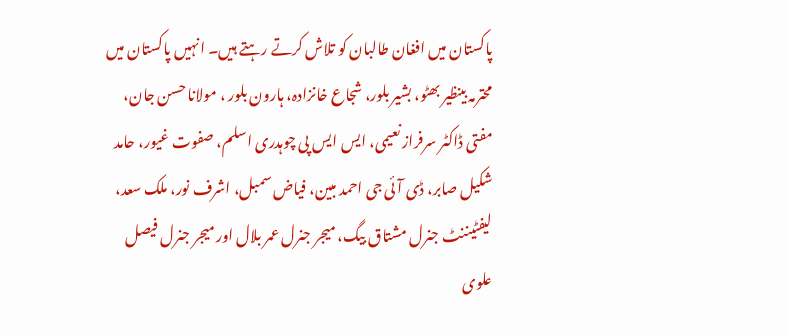پاکستان میں افغان طالبان کو تلاش کرتے رہتے ہیں۔ انہیں پاکستان میں محترمہ بینظیر بھٹو، بشیر بلور، شجاع خانزادہ، ہارون بلور ، مولانا حسن جان، مفتی ڈاکٹر سرفراز نعیمی، ایس ایس پی چوہدری اسلم، صفوت غیور، حامد شکیل صابر، ڈی آئی جی احمد مبین، فیاض سمبل، اشرف نور، ملک سعد، لیفٹیننٹ جنرل مشتاق بیگ، میجر جنرل عمر بلال اور میجر جنرل فیصل علوی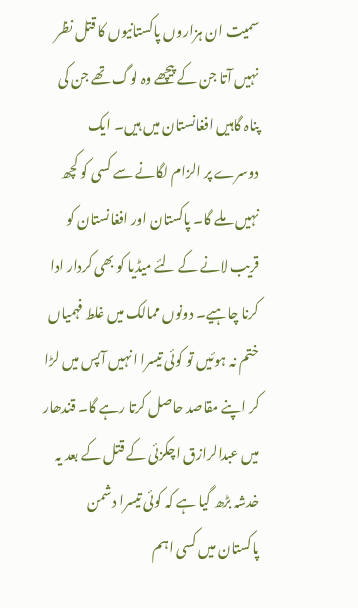سمیت ان ہزاروں پاکستانیوں کا قتل نظر نہیں آتا جن کے پیچھے وہ لوگ تھے جن کی پناہ گاہیں افغانستان میں ہیں۔ ایک دوسرے پر الزام لگانے سے کسی کو کچھ نہیں ملے گا۔ پاکستان اور افغانستان کو قریب لانے کے لئے میڈیا کو بھی کردار ادا کرنا چاہیے۔ دونوں ممالک میں غلط فہمیاں ختم نہ ہوئیں تو کوئی تیسرا انہیں آپس میں لڑا کر اپنے مقاصد حاصل کرتا رہے گا۔ قندھار میں عبدالرازق اچکزئی کے قتل کے بعد یہ خدشہ بڑھ گیا ہے کہ کوئی تیسرا دشمن پاکستان میں کسی اہم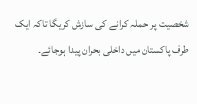شخصیت پر حملہ کرانے کی سازش کریگا تاکہ ایک طرف پاکستان میں داخلی بحران پیدا ہوجائے۔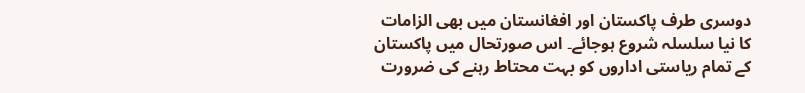دوسری طرف پاکستان اور افغانستان میں بھی الزامات کا نیا سلسلہ شروع ہوجائے۔ اس صورتحال میں پاکستان کے تمام ریاستی اداروں کو بہت محتاط رہنے کی ضرورت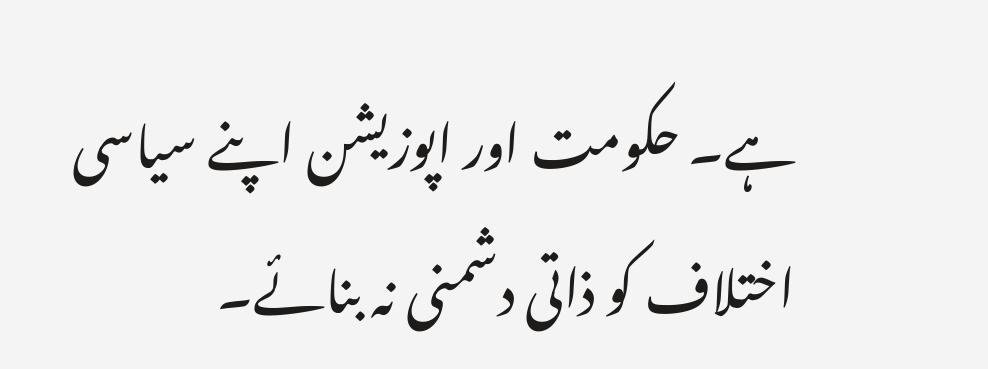ہے۔ حکومت اور اپوزیشن اپنے سیاسی اختلاف کو ذاتی دشمنی نہ بنائے۔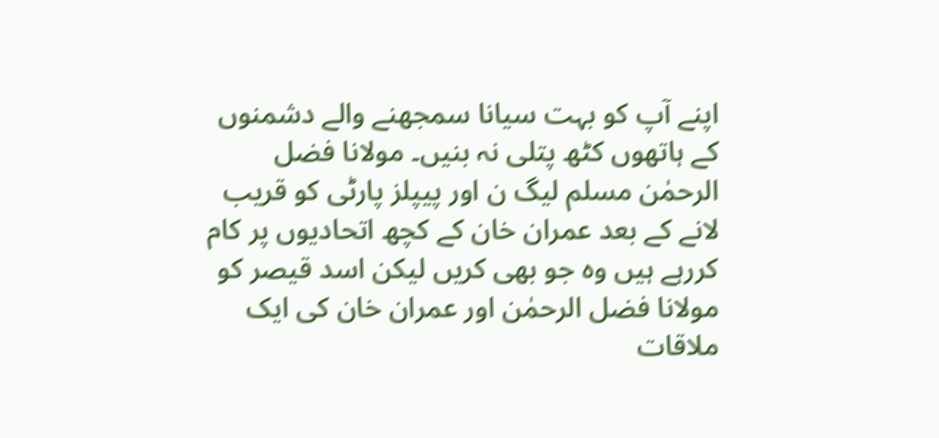اپنے آپ کو بہت سیانا سمجھنے والے دشمنوں کے ہاتھوں کٹھ پتلی نہ بنیں۔ مولانا فضل الرحمٰن مسلم لیگ ن اور پیپلز پارٹی کو قریب لانے کے بعد عمران خان کے کچھ اتحادیوں پر کام کررہے ہیں وہ جو بھی کریں لیکن اسد قیصر کو مولانا فضل الرحمٰن اور عمران خان کی ایک ملاقات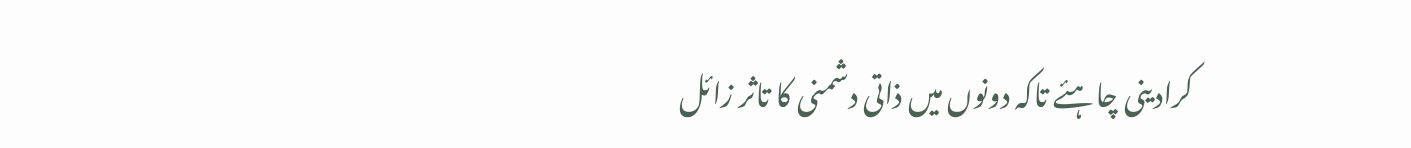کرادینی چاہئے تاکہ دونوں میں ذاتی دشمنی کا تاثر زائل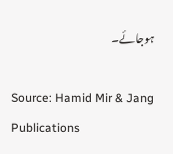ہوجائے۔

Source: Hamid Mir & Jang Publications